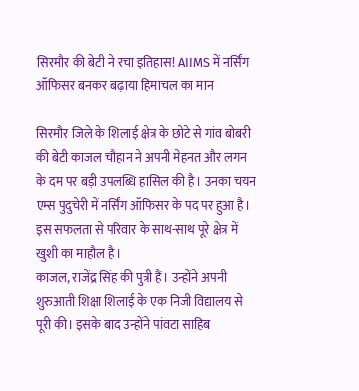सिरमौर की बेटी ने रचा इतिहास! AIIMS में नर्सिंग ऑफिसर बनकर बढ़ाया हिमाचल का मान

सिरमौर जिले के शिलाई क्षेत्र के छोटे से गांव बोबरी की बेटी काजल चौहान ने अपनी मेहनत और लगन के दम पर बड़ी उपलब्धि हासिल की है। उनका चयन एम्स पुदुचेरी में नर्सिंग ऑफिसर के पद पर हुआ है। इस सफलता से परिवार के साथ-साथ पूरे क्षेत्र में खुशी का माहौल है।
काजल, राजेंद्र सिंह की पुत्री हैं। उन्होंने अपनी शुरुआती शिक्षा शिलाई के एक निजी विद्यालय से पूरी की। इसके बाद उन्होंने पांवटा साहिब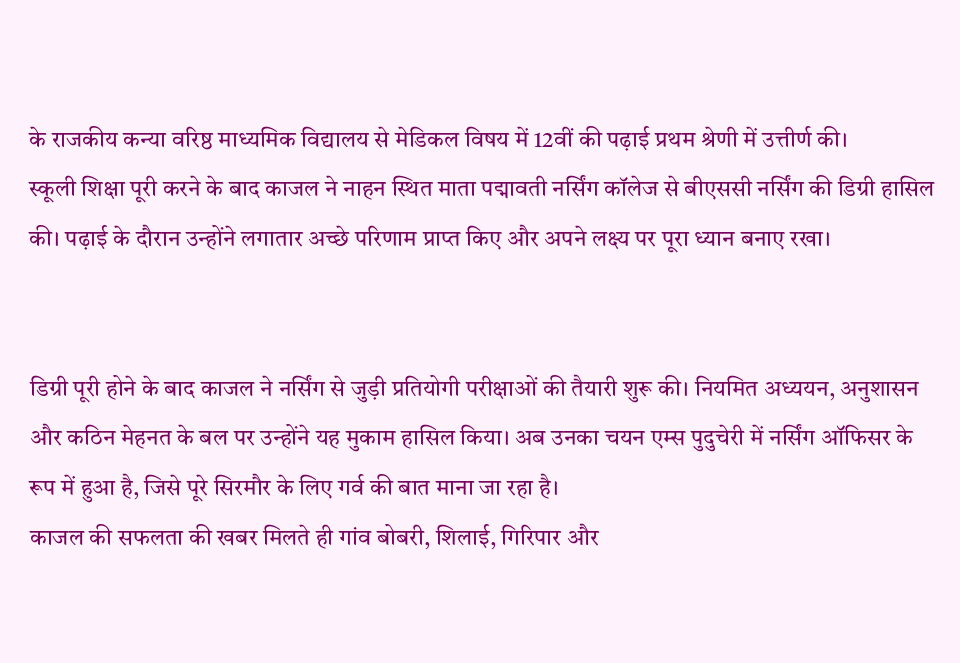के राजकीय कन्या वरिष्ठ माध्यमिक विद्यालय से मेडिकल विषय में 12वीं की पढ़ाई प्रथम श्रेणी में उत्तीर्ण की।
स्कूली शिक्षा पूरी करने के बाद काजल ने नाहन स्थित माता पद्मावती नर्सिंग कॉलेज से बीएससी नर्सिंग की डिग्री हासिल की। पढ़ाई के दौरान उन्होंने लगातार अच्छे परिणाम प्राप्त किए और अपने लक्ष्य पर पूरा ध्यान बनाए रखा।


डिग्री पूरी होने के बाद काजल ने नर्सिंग से जुड़ी प्रतियोगी परीक्षाओं की तैयारी शुरू की। नियमित अध्ययन, अनुशासन और कठिन मेहनत के बल पर उन्होंने यह मुकाम हासिल किया। अब उनका चयन एम्स पुदुचेरी में नर्सिंग ऑफिसर के रूप में हुआ है, जिसे पूरे सिरमौर के लिए गर्व की बात माना जा रहा है।
काजल की सफलता की खबर मिलते ही गांव बोबरी, शिलाई, गिरिपार और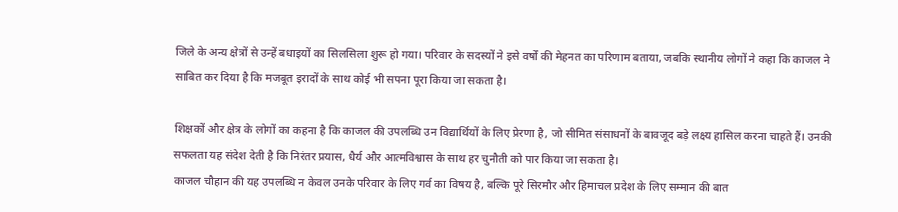जिले के अन्य क्षेत्रों से उन्हें बधाइयों का सिलसिला शुरू हो गया। परिवार के सदस्यों ने इसे वर्षों की मेहनत का परिणाम बताया, जबकि स्थानीय लोगों ने कहा कि काजल ने साबित कर दिया है कि मजबूत इरादों के साथ कोई भी सपना पूरा किया जा सकता है।

शिक्षकों और क्षेत्र के लोगों का कहना है कि काजल की उपलब्धि उन विद्यार्थियों के लिए प्रेरणा है, जो सीमित संसाधनों के बावजूद बड़े लक्ष्य हासिल करना चाहते हैं। उनकी सफलता यह संदेश देती है कि निरंतर प्रयास, धैर्य और आत्मविश्वास के साथ हर चुनौती को पार किया जा सकता है।
काजल चौहान की यह उपलब्धि न केवल उनके परिवार के लिए गर्व का विषय है, बल्कि पूरे सिरमौर और हिमाचल प्रदेश के लिए सम्मान की बात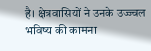है। क्षेत्रवासियों ने उनके उज्ज्वल भविष्य की कामना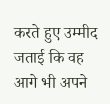करते हुए उम्मीद जताई कि वह आगे भी अपने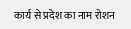कार्य से प्रदेश का नाम रोशन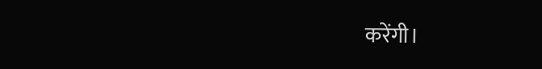करेंगी।